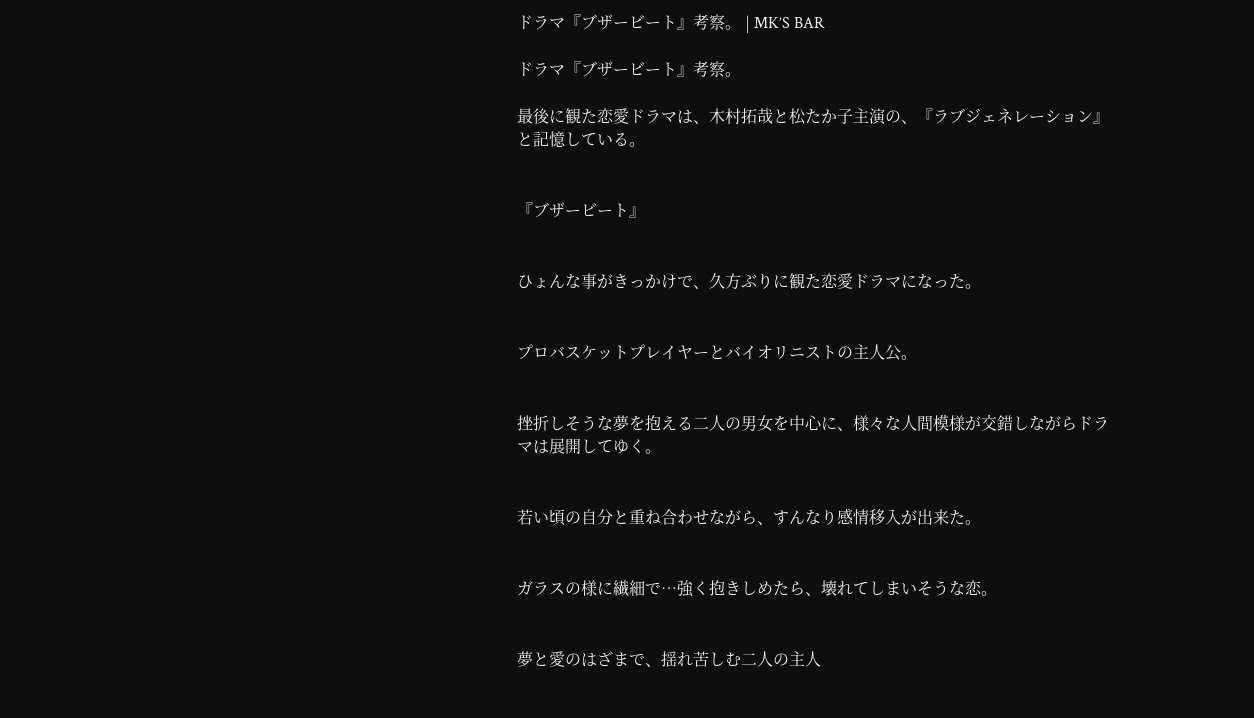ドラマ『ブザービート』考察。 | MK’S BAR

ドラマ『ブザービート』考察。

最後に観た恋愛ドラマは、木村拓哉と松たか子主演の、『ラブジェネレーション』と記憶している。


『ブザービート』


ひょんな事がきっかけで、久方ぶりに観た恋愛ドラマになった。


プロバスケットプレイヤーとバイオリニストの主人公。


挫折しそうな夢を抱える二人の男女を中心に、様々な人間模様が交錯しながらドラマは展開してゆく。


若い頃の自分と重ね合わせながら、すんなり感情移入が出来た。


ガラスの様に繊細で…強く抱きしめたら、壊れてしまいそうな恋。


夢と愛のはざまで、揺れ苦しむ二人の主人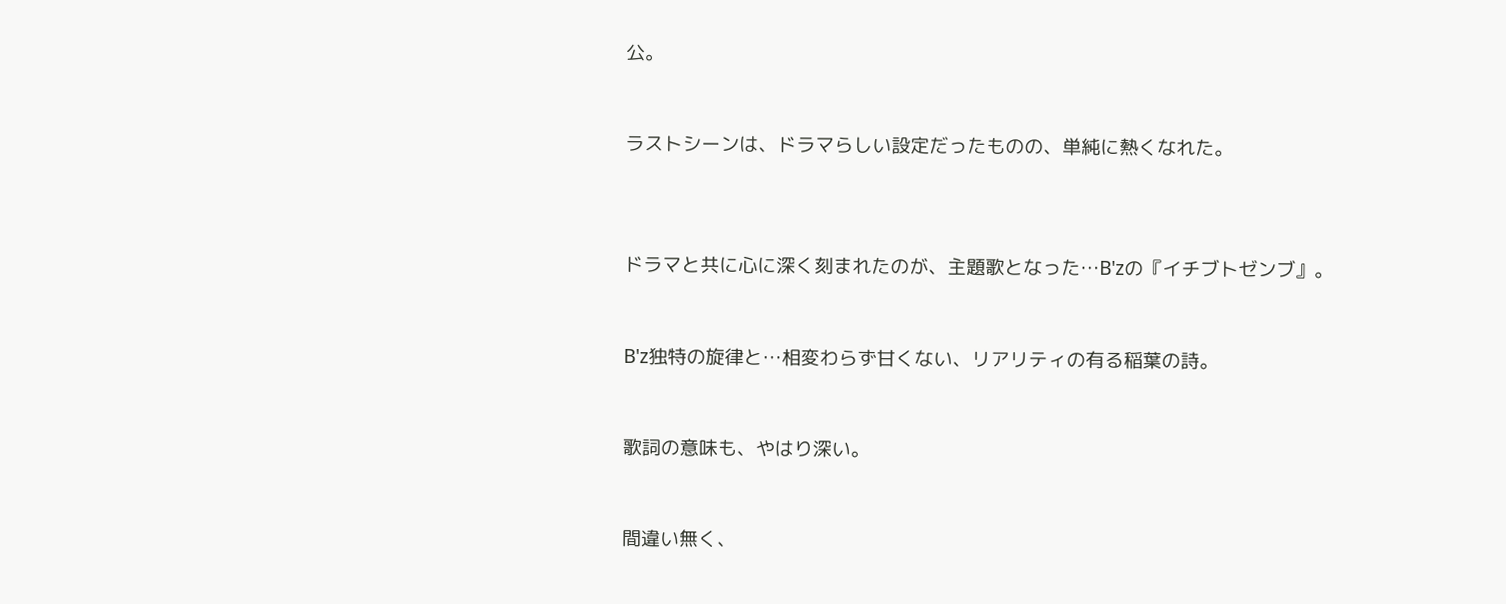公。


ラストシーンは、ドラマらしい設定だったものの、単純に熱くなれた。



ドラマと共に心に深く刻まれたのが、主題歌となった…B'zの『イチブトゼンブ』。


B'z独特の旋律と…相変わらず甘くない、リアリティの有る稲葉の詩。


歌詞の意味も、やはり深い。


間違い無く、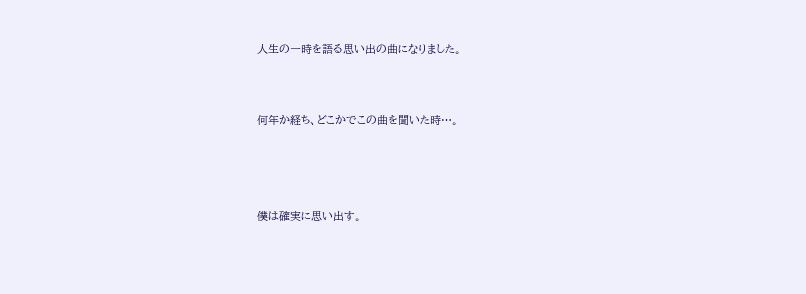人生の一時を語る思い出の曲になりました。


何年か経ち、どこかでこの曲を聞いた時…。



僕は確実に思い出す。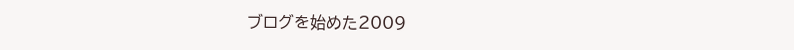ブログを始めた2009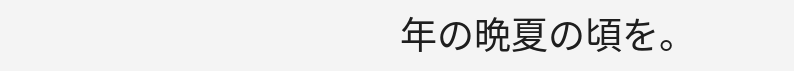年の晩夏の頃を。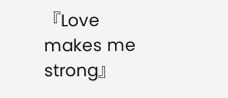『Love makes me strong』